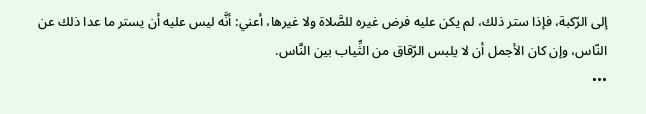إلى الرّكبة، فإذا ستر ذلك، لم يكن عليه فرض غيره للصَّلاة ولا غيرها، أعني: أنَّه ليس عليه أن يستر ما عدا ذلك عن النّاس، وإن كان الأجمل أن لا يلبس الرّقاق من الثِّياب بين النَّاس.
•••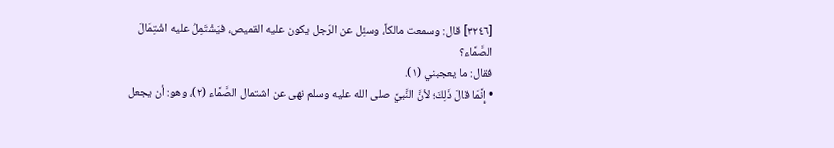[٣٢٤٦] قال: وسمعت مالكاً، وسئِل عن الرّجل يكون عليه القميص، فيَشْتَمِلُ عليه اشْتِمَالَ الصَّمَّاء؟
فقال: ما يعجبني (١).
• إِنَّمَا قالَ ذَلِكَ؛ لأنَّ النَّبيَّ صلى الله عليه وسلم نهى عن اشتمال الصَّمَّاء (٢)، وهو: أن يجعل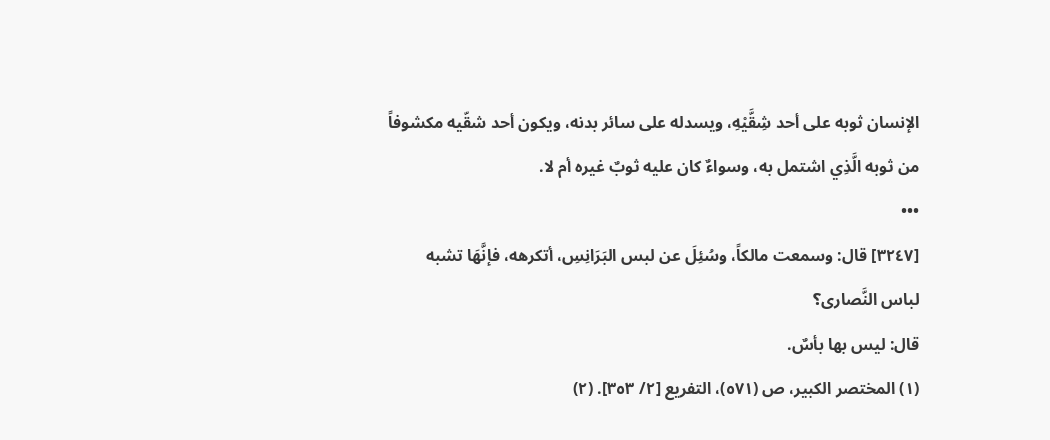الإنسان ثوبه على أحد شِقَّيْهِ، ويسدله على سائر بدنه، ويكون أحد شقّيه مكشوفاً من ثوبه الَّذِي اشتمل به، وسواءٌ كان عليه ثوبٌ غيره أم لا.
•••
[٣٢٤٧] قال: وسمعت مالكاً، وسُئِلَ عن لبس البَرَانِسِ، أتكرهه، فإنَّهَا تشبه لباس النَّصارى؟
قال: ليس بها بأسٌ.
(١) المختصر الكبير، ص (٥٧١)، التفريع [٢/ ٣٥٣]. (٢)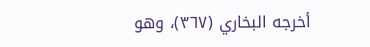أخرجه البخاري (٣٦٧)، وهو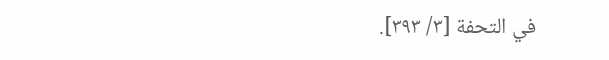في التحفة [٣/ ٣٩٣].